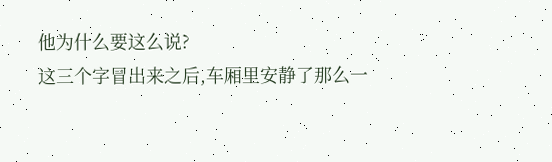他为什么要这么说?
这三个字冒出来之后,车厢里安静了那么一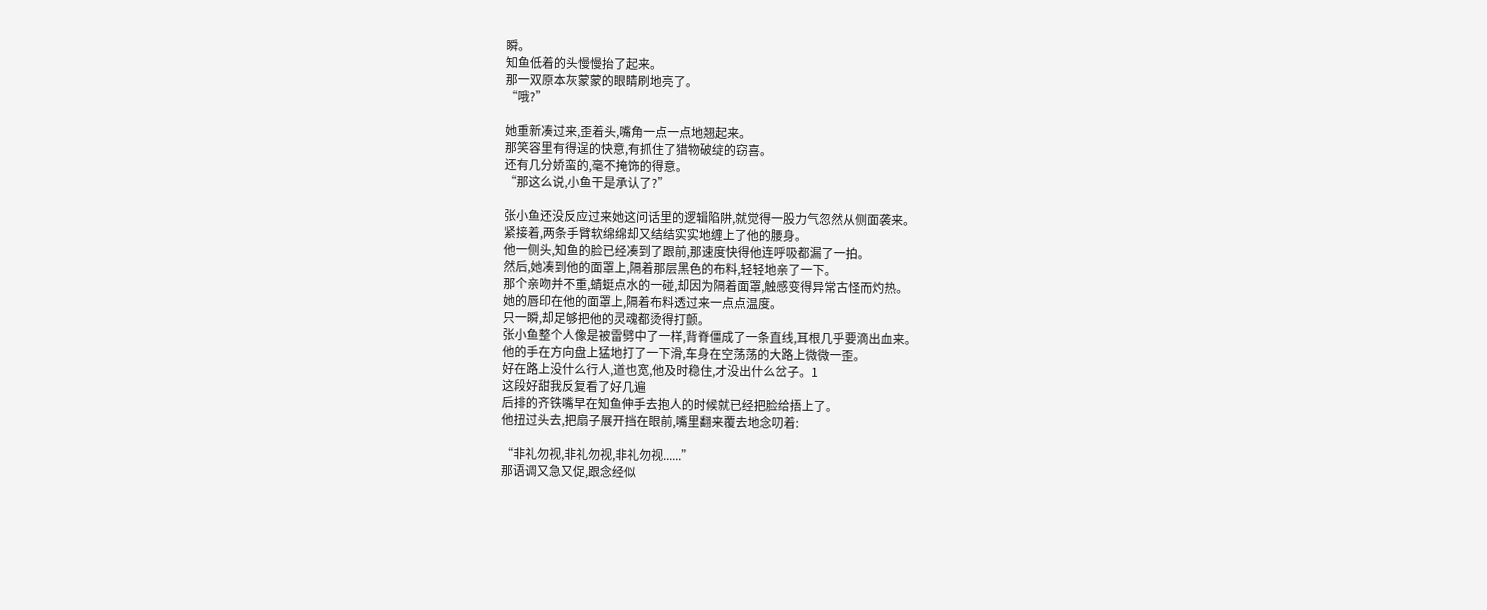瞬。
知鱼低着的头慢慢抬了起来。
那一双原本灰蒙蒙的眼睛刷地亮了。
“哦?”

她重新凑过来,歪着头,嘴角一点一点地翘起来。
那笑容里有得逞的快意,有抓住了猎物破绽的窃喜。
还有几分娇蛮的,毫不掩饰的得意。
“那这么说,小鱼干是承认了?”

张小鱼还没反应过来她这问话里的逻辑陷阱,就觉得一股力气忽然从侧面袭来。
紧接着,两条手臂软绵绵却又结结实实地缠上了他的腰身。
他一侧头,知鱼的脸已经凑到了跟前,那速度快得他连呼吸都漏了一拍。
然后,她凑到他的面罩上,隔着那层黑色的布料,轻轻地亲了一下。
那个亲吻并不重,蜻蜓点水的一碰,却因为隔着面罩,触感变得异常古怪而灼热。
她的唇印在他的面罩上,隔着布料透过来一点点温度。
只一瞬,却足够把他的灵魂都烫得打颤。
张小鱼整个人像是被雷劈中了一样,背脊僵成了一条直线,耳根几乎要滴出血来。
他的手在方向盘上猛地打了一下滑,车身在空荡荡的大路上微微一歪。
好在路上没什么行人,道也宽,他及时稳住,才没出什么岔子。1
这段好甜我反复看了好几遍
后排的齐铁嘴早在知鱼伸手去抱人的时候就已经把脸给捂上了。
他扭过头去,把扇子展开挡在眼前,嘴里翻来覆去地念叨着:

“非礼勿视,非礼勿视,非礼勿视......”
那语调又急又促,跟念经似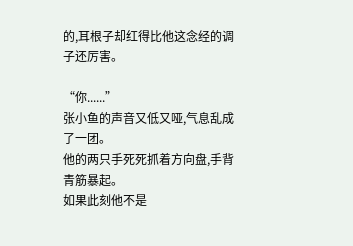的,耳根子却红得比他这念经的调子还厉害。

“你......”
张小鱼的声音又低又哑,气息乱成了一团。
他的两只手死死抓着方向盘,手背青筋暴起。
如果此刻他不是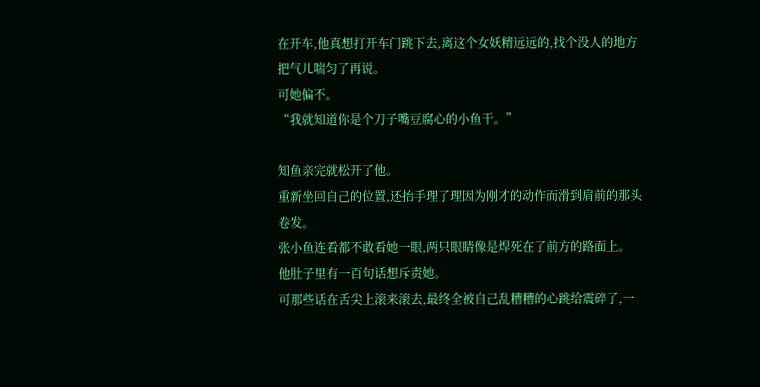在开车,他真想打开车门跳下去,离这个女妖精远远的,找个没人的地方把气儿喘匀了再说。
可她偏不。
“我就知道你是个刀子嘴豆腐心的小鱼干。”

知鱼亲完就松开了他。
重新坐回自己的位置,还抬手理了理因为刚才的动作而滑到肩前的那头卷发。
张小鱼连看都不敢看她一眼,两只眼睛像是焊死在了前方的路面上。
他肚子里有一百句话想斥责她。
可那些话在舌尖上滚来滚去,最终全被自己乱糟糟的心跳给震碎了,一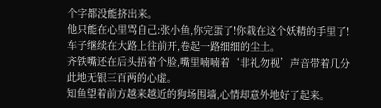个字都没能挤出来。
他只能在心里骂自己:张小鱼,你完蛋了!你栽在这个妖精的手里了!
车子继续在大路上往前开,卷起一路细细的尘土。
齐铁嘴还在后头捂着个脸,嘴里喃喃着‘非礼勿视’声音带着几分此地无银三百两的心虚。
知鱼望着前方越来越近的狗场围墙,心情却意外地好了起来。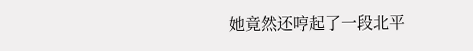她竟然还哼起了一段北平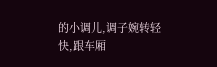的小调儿,调子婉转轻快,跟车厢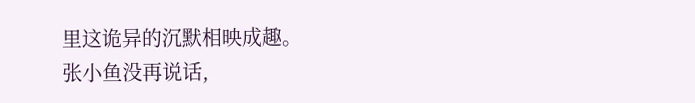里这诡异的沉默相映成趣。
张小鱼没再说话,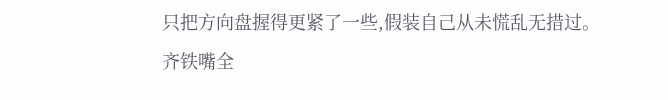只把方向盘握得更紧了一些,假装自己从未慌乱无措过。
齐铁嘴全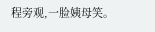程旁观,一脸姨母笑。